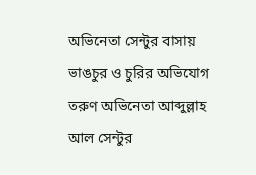অভিনেতা সেন্টুর বাসায় ভাঙচুর ও চুরির অভিযোগ
তরুণ অভিনেতা আব্দুল্লাহ আল সেন্টুর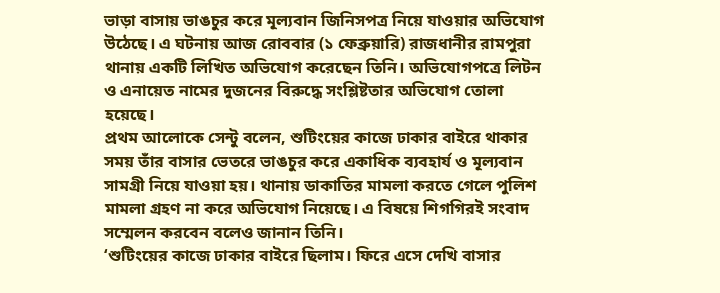ভাড়া বাসায় ভাঙচুর করে মূল্যবান জিনিসপত্র নিয়ে যাওয়ার অভিযোগ উঠেছে। এ ঘটনায় আজ রোববার (১ ফেব্রুয়ারি) রাজধানীর রামপুরা থানায় একটি লিখিত অভিযোগ করেছেন তিনি। অভিযোগপত্রে লিটন ও এনায়েত নামের দুজনের বিরুদ্ধে সংশ্লিষ্টতার অভিযোগ তোলা হয়েছে।
প্রথম আলোকে সেন্টু বলেন, শুটিংয়ের কাজে ঢাকার বাইরে থাকার সময় তাঁর বাসার ভেতরে ভাঙচুর করে একাধিক ব্যবহার্য ও মূল্যবান সামগ্রী নিয়ে যাওয়া হয়। থানায় ডাকাতির মামলা করতে গেলে পুলিশ মামলা গ্রহণ না করে অভিযোগ নিয়েছে। এ বিষয়ে শিগগিরই সংবাদ সম্মেলন করবেন বলেও জানান তিনি।
‘শুটিংয়ের কাজে ঢাকার বাইরে ছিলাম। ফিরে এসে দেখি বাসার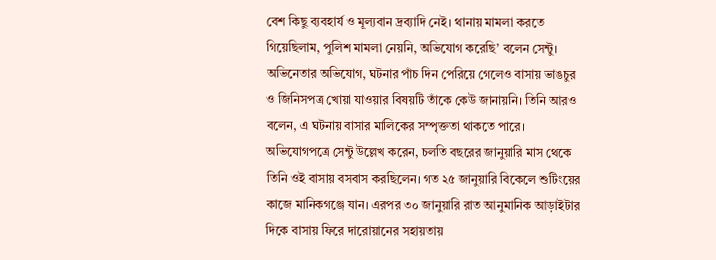বেশ কিছু ব্যবহার্য ও মূল্যবান দ্রব্যাদি নেই। থানায় মামলা করতে গিয়েছিলাম, পুলিশ মামলা নেয়নি, অভিযোগ করেছি’ বলেন সেন্টু।
অভিনেতার অভিযোগ, ঘটনার পাঁচ দিন পেরিয়ে গেলেও বাসায় ভাঙচুর ও জিনিসপত্র খোয়া যাওয়ার বিষয়টি তাঁকে কেউ জানায়নি। তিনি আরও বলেন, এ ঘটনায় বাসার মালিকের সম্পৃক্ততা থাকতে পারে।
অভিযোগপত্রে সেন্টু উল্লেখ করেন, চলতি বছরের জানুয়ারি মাস থেকে তিনি ওই বাসায় বসবাস করছিলেন। গত ২৫ জানুয়ারি বিকেলে শুটিংয়ের কাজে মানিকগঞ্জে যান। এরপর ৩০ জানুয়ারি রাত আনুমানিক আড়াইটার দিকে বাসায় ফিরে দারোয়ানের সহায়তায়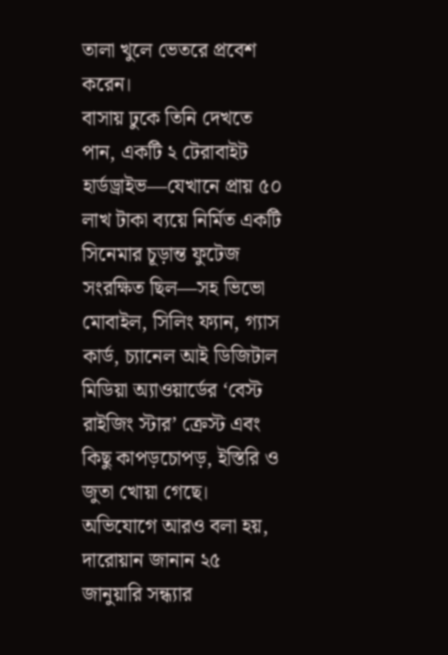তালা খুলে ভেতরে প্রবেশ করেন।
বাসায় ঢুকে তিনি দেখতে পান, একটি ২ টেরাবাইট হার্ডড্রাইভ—যেখানে প্রায় ৫০ লাখ টাকা ব্যয়ে নির্মিত একটি সিনেমার চূড়ান্ত ফুটেজ সংরক্ষিত ছিল—সহ ভিভো মোবাইল, সিলিং ফ্যান, গ্যাস কার্ড, চ্যানেল আই ডিজিটাল মিডিয়া অ্যাওয়ার্ডের ‘বেস্ট রাইজিং স্টার’ ক্রেস্ট এবং কিছু কাপড়চোপড়, ইস্তিরি ও জুতা খোয়া গেছে।
অভিযোগে আরও বলা হয়, দারোয়ান জানান ২৫ জানুয়ারি সন্ধ্যার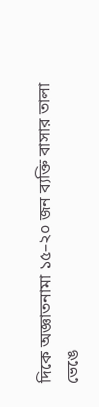দিকে অজ্ঞাতনামা ১৫–২০ জন ব্যক্তি বাসার তালা ভেঙে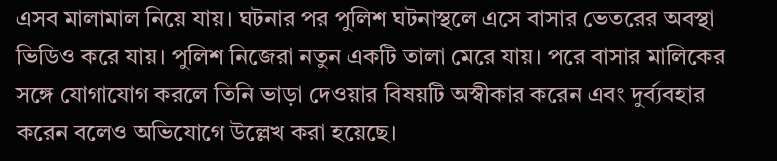এসব মালামাল নিয়ে যায়। ঘটনার পর পুলিশ ঘটনাস্থলে এসে বাসার ভেতরের অবস্থা ভিডিও করে যায়। পুলিশ নিজেরা নতুন একটি তালা মেরে যায়। পরে বাসার মালিকের সঙ্গে যোগাযোগ করলে তিনি ভাড়া দেওয়ার বিষয়টি অস্বীকার করেন এবং দুর্ব্যবহার করেন বলেও অভিযোগে উল্লেখ করা হয়েছে।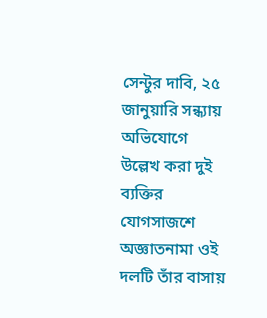সেন্টুর দাবি, ২৫ জানুয়ারি সন্ধ্যায় অভিযোগে উল্লেখ করা দুই ব্যক্তির যোগসাজশে অজ্ঞাতনামা ওই দলটি তাঁর বাসায়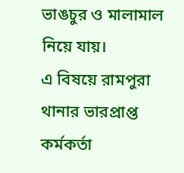ভাঙচুর ও মালামাল নিয়ে যায়।
এ বিষয়ে রামপুরা থানার ভারপ্রাপ্ত কর্মকর্তা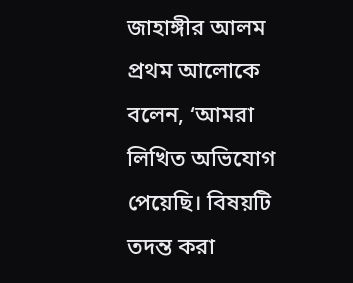জাহাঙ্গীর আলম প্রথম আলোকে বলেন, ‘আমরা লিখিত অভিযোগ পেয়েছি। বিষয়টি তদন্ত করা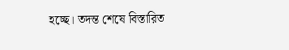হচ্ছে। তদন্ত শেষে বিস্তারিত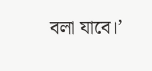বলা যাবে।’